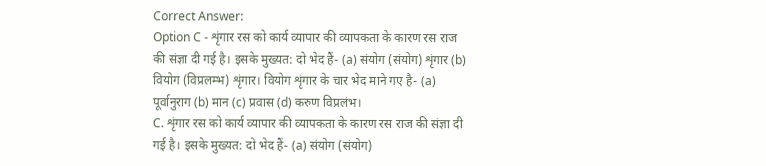Correct Answer:
Option C - शृंगार रस को कार्य व्यापार की व्यापकता के कारण रस राज की संज्ञा दी गई है। इसके मुख्यत: दो भेद हैं- (a) संयोग (संयोग) शृंगार (b) वियोग (विप्रलम्भ) शृंगार। वियोग शृंगार के चार भेद माने गए है- (a) पूर्वानुराग (b) मान (c) प्रवास (d) करुण विप्रलंभ।
C. शृंगार रस को कार्य व्यापार की व्यापकता के कारण रस राज की संज्ञा दी गई है। इसके मुख्यत: दो भेद हैं- (a) संयोग (संयोग)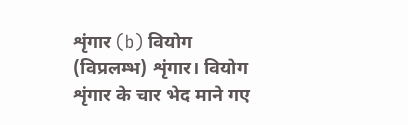शृंगार (b) वियोग (विप्रलम्भ) शृंगार। वियोग शृंगार के चार भेद माने गए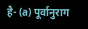है- (a) पूर्वानुराग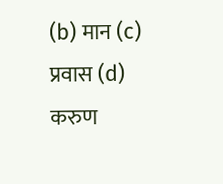(b) मान (c) प्रवास (d) करुण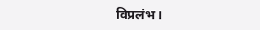विप्रलंभ।